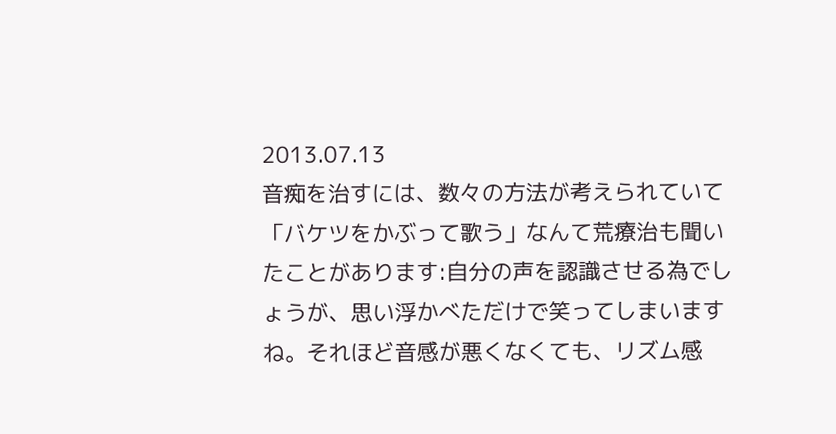2013.07.13
音痴を治すには、数々の方法が考えられていて「バケツをかぶって歌う」なんて荒療治も聞いたことがあります:自分の声を認識させる為でしょうが、思い浮かべただけで笑ってしまいますね。それほど音感が悪くなくても、リズム感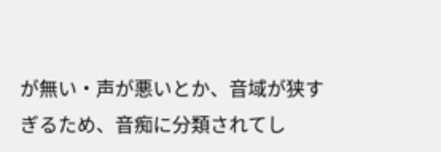が無い・声が悪いとか、音域が狭すぎるため、音痴に分類されてし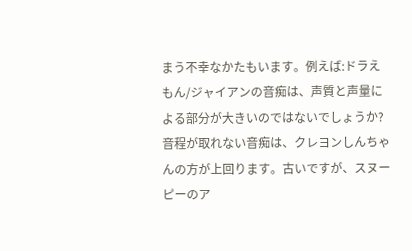まう不幸なかたもいます。例えば:ドラえもん/ジャイアンの音痴は、声質と声量による部分が大きいのではないでしょうか?音程が取れない音痴は、クレヨンしんちゃんの方が上回ります。古いですが、スヌーピーのア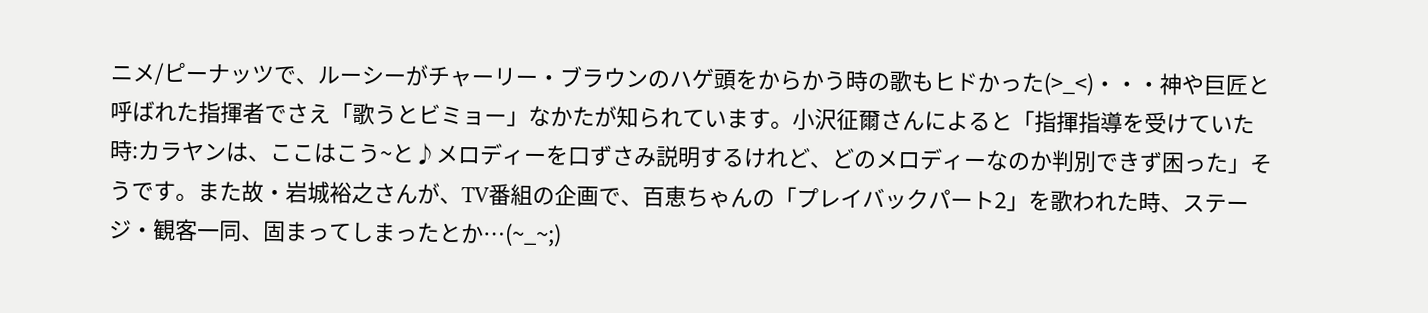ニメ/ピーナッツで、ルーシーがチャーリー・ブラウンのハゲ頭をからかう時の歌もヒドかった(>_<)・・・神や巨匠と呼ばれた指揮者でさえ「歌うとビミョー」なかたが知られています。小沢征爾さんによると「指揮指導を受けていた時:カラヤンは、ここはこう~と♪メロディーを口ずさみ説明するけれど、どのメロディーなのか判別できず困った」そうです。また故・岩城裕之さんが、TV番組の企画で、百恵ちゃんの「プレイバックパート2」を歌われた時、ステージ・観客一同、固まってしまったとか…(~_~;)